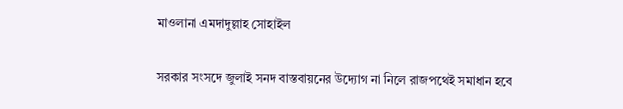মাওলানা এমদাদুল্লাহ সোহাইল

সরকার সংসদে জুলাই সনদ বাস্তবায়নের উদ্যোগ না নিলে রাজপথেই সমাধান হবে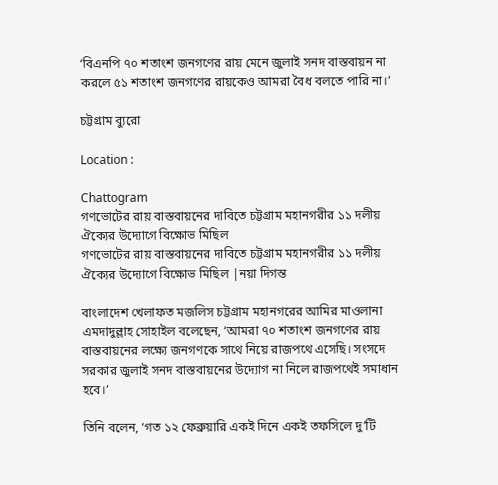‘বিএনপি ৭০ শতাংশ জনগণের রায় মেনে জুলাই সনদ বাস্তবায়ন না করলে ৫১ শতাংশ জনগণের রায়কেও আমরা বৈধ বলতে পারি না।’

চট্টগ্রাম ব্যুরো

Location :

Chattogram
গণভোটের রায় বাস্তবায়নের দাবিতে চট্টগ্রাম মহানগরীর ১১ দলীয় ঐক্যের উদ্যোগে বিক্ষোভ মিছিল
গণভোটের রায় বাস্তবায়নের দাবিতে চট্টগ্রাম মহানগরীর ১১ দলীয় ঐক্যের উদ্যোগে বিক্ষোভ মিছিল |নয়া দিগন্ত

বাংলাদেশ খেলাফত মজলিস চট্টগ্রাম মহানগরের আমির মাওলানা এমদাদুল্লাহ সোহাইল বলেছেন, ‘আমরা ৭০ শতাংশ জনগণের রায় বাস্তবায়নের লক্ষ্যে জনগণকে সাথে নিয়ে রাজপথে এসেছি। সংসদে সরকার জুলাই সনদ বাস্তবায়নের উদ্যোগ না নিলে রাজপথেই সমাধান হবে।’

তিনি বলেন, ‘গত ১২ ফেব্রুয়ারি একই দিনে একই তফসিলে দু’টি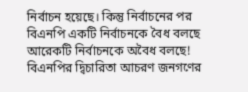নির্বাচন হয়েছে। কিন্তু নির্বাচনের পর বিএনপি একটি নির্বাচনকে বৈধ বলছে আরেকটি নির্বাচনকে অবৈধ বলছে! বিএনপির দ্বিচারিতা আচরণ জনগণের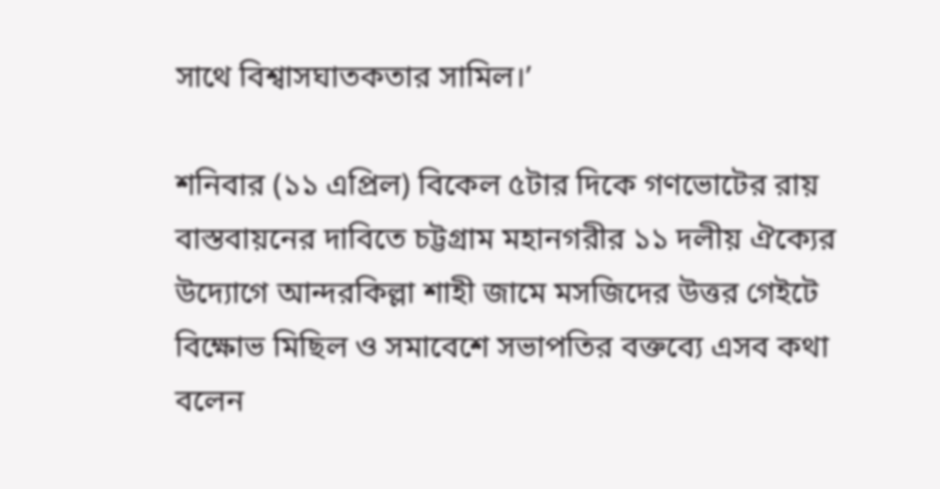সাথে বিশ্বাসঘাতকতার সামিল।’

শনিবার (১১ এপ্রিল) বিকেল ৫টার দিকে গণভোটের রায় বাস্তবায়নের দাবিতে চট্টগ্রাম মহানগরীর ১১ দলীয় ঐক্যের উদ্যোগে আন্দরকিল্লা শাহী জামে মসজিদের উত্তর গেইটে বিক্ষোভ মিছিল ও সমাবেশে সভাপতির বক্তব্যে এসব কথা বলেন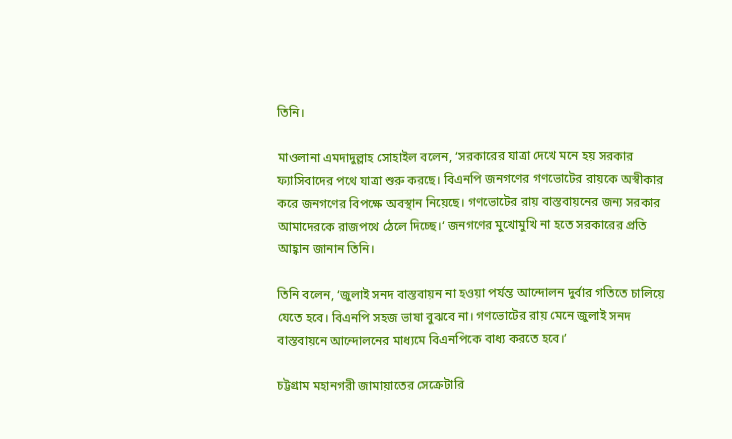তিনি।

মাওলানা এমদাদুল্লাহ সোহাইল বলেন, ‘সরকারের যাত্রা দেখে মনে হয় সরকার ফ্যাসিবাদের পথে যাত্রা শুরু করছে। বিএনপি জনগণের গণভোটের রায়কে অস্বীকার করে জনগণের বিপক্ষে অবস্থান নিয়েছে। গণভোটের রায় বাস্তবায়নের জন্য সরকার আমাদেরকে রাজপথে ঠেলে দিচ্ছে।‘ জনগণের মুখোমুখি না হতে সরকারের প্রতি আহ্বান জানান তিনি।

তিনি বলেন, ‘জুলাই সনদ বাস্তবায়ন না হওয়া পর্যন্ত আন্দোলন দুর্বার গতিতে চালিয়ে যেতে হবে। বিএনপি সহজ ভাষা বুঝবে না। গণভোটের রায় মেনে জুলাই সনদ বাস্তবায়নে আন্দোলনের মাধ্যমে বিএনপিকে বাধ্য করতে হবে।’

চট্টগ্রাম মহানগরী জামায়াতের সেক্রেটারি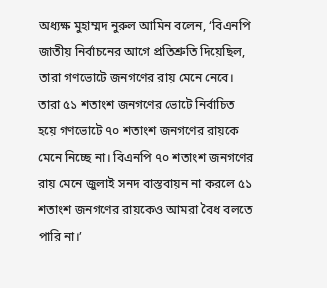অধ্যক্ষ মুহাম্মদ নুরুল আমিন বলেন, ‘বিএনপি জাতীয় নির্বাচনের আগে প্রতিশ্রুতি দিয়েছিল, তারা গণভোটে জনগণের রায় মেনে নেবে। তারা ৫১ শতাংশ জনগণের ভোটে নির্বাচিত হয়ে গণভোটে ৭০ শতাংশ জনগণের রায়কে মেনে নিচ্ছে না। বিএনপি ৭০ শতাংশ জনগণের রায় মেনে জুলাই সনদ বাস্তবায়ন না করলে ৫১ শতাংশ জনগণের রায়কেও আমরা বৈধ বলতে পারি না।’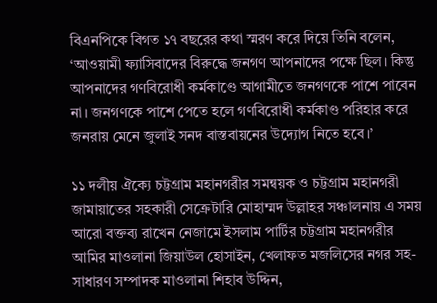বিএনপিকে বিগত ১৭ বছরের কথা স্মরণ করে দিয়ে তিনি বলেন, ‘আওয়ামী ফ্যাসিবাদের বিরুদ্ধে জনগণ আপনাদের পক্ষে ছিল। কিন্তু আপনাদের গণবিরোধী কর্মকাণ্ডে আগামীতে জনগণকে পাশে পাবেন না। জনগণকে পাশে পেতে হলে গণবিরোধী কর্মকাণ্ড পরিহার করে জনরায় মেনে জুলাই সনদ বাস্তবায়নের উদ্যোগ নিতে হবে।’

১১ দলীয় ঐক্যে চট্টগ্রাম মহানগরীর সমন্বয়ক ও চট্টগ্রাম মহানগরী জামায়াতের সহকারী সেক্রেটারি মোহাম্মদ উল্লাহর সঞ্চালনায় এ সময় আরো বক্তব্য রাখেন নেজামে ইসলাম পার্টির চট্টগ্রাম মহানগরীর আমির মাওলানা জিয়াউল হোসাইন, খেলাফত মজলিসের নগর সহ-সাধারণ সম্পাদক মাওলানা শিহাব উদ্দিন,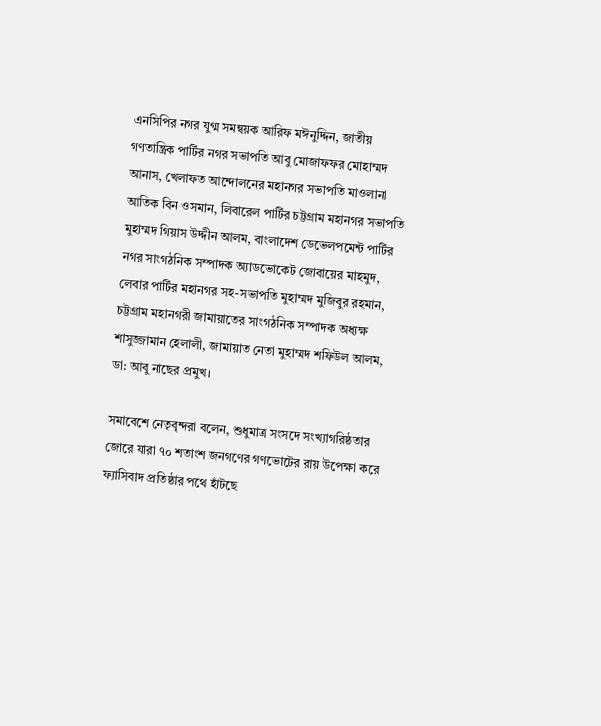এনসিপির নগর যুগ্ম সমন্বয়ক আরিফ মঈনুদ্দিন, জাতীয় গণতান্ত্রিক পার্টির নগর সভাপতি আবু মোজাফফর মোহাম্মদ আনাস, খেলাফত আন্দোলনের মহানগর সভাপতি মাওলানা আতিক বিন ওসমান, লিবারেল পার্টির চট্টগ্রাম মহানগর সভাপতি মুহাম্মদ গিয়াস উদ্দীন আলম, বাংলাদেশ ডেভেলপমেন্ট পার্টির নগর সাংগঠনিক সম্পাদক অ্যাডভোকেট জোবায়ের মাহমুদ, লেবার পার্টির মহানগর সহ-সভাপতি মুহাম্মদ মুজিবুর রহমান, চট্টগ্রাম মহানগরী জামায়াতের সাংগঠনিক সম্পাদক অধ্যক্ষ শাসুজ্জামান হেলালী, জামায়াত নেতা মুহাম্মদ শফিউল আলম, ডা: আবু নাছের প্রমুখ।

সমাবেশে নেতৃবৃন্দরা বলেন, শুধুমাত্র সংসদে সংখ্যাগরিষ্ঠতার জোরে যারা ৭০ শতাংশ জনগণের গণভোটের রায় উপেক্ষা করে ফ্যাসিবাদ প্রতিষ্ঠার পথে হাঁটছে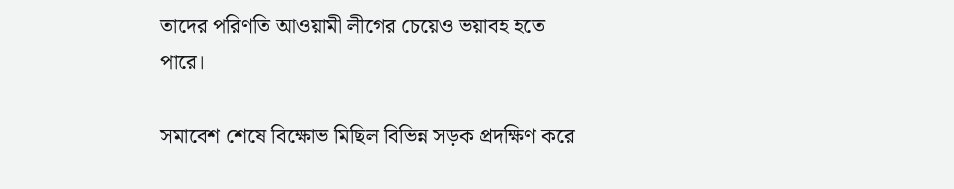তাদের পরিণতি আওয়ামী লীগের চেয়েও ভয়াবহ হতে পারে।

সমাবেশ শেষে বিক্ষোভ মিছিল বিভিন্ন সড়ক প্রদক্ষিণ করে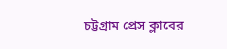চট্টগ্রাম প্রেস ক্লাবের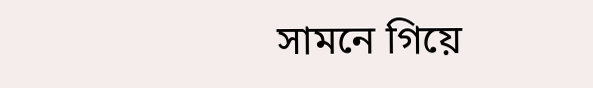সামনে গিয়ে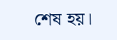শেষ হয়।